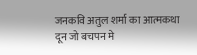जनकवि अतुल शर्मा का आत्मकथा दून जो बचपन मे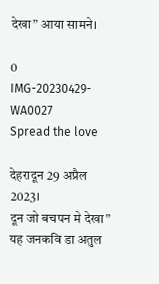देखा” आया सामने।

0
IMG-20230429-WA0027
Spread the love

देहरादून 29 अप्रैल 2023।
दून जो बचपन मे देखा” यह जनकवि डा अतुल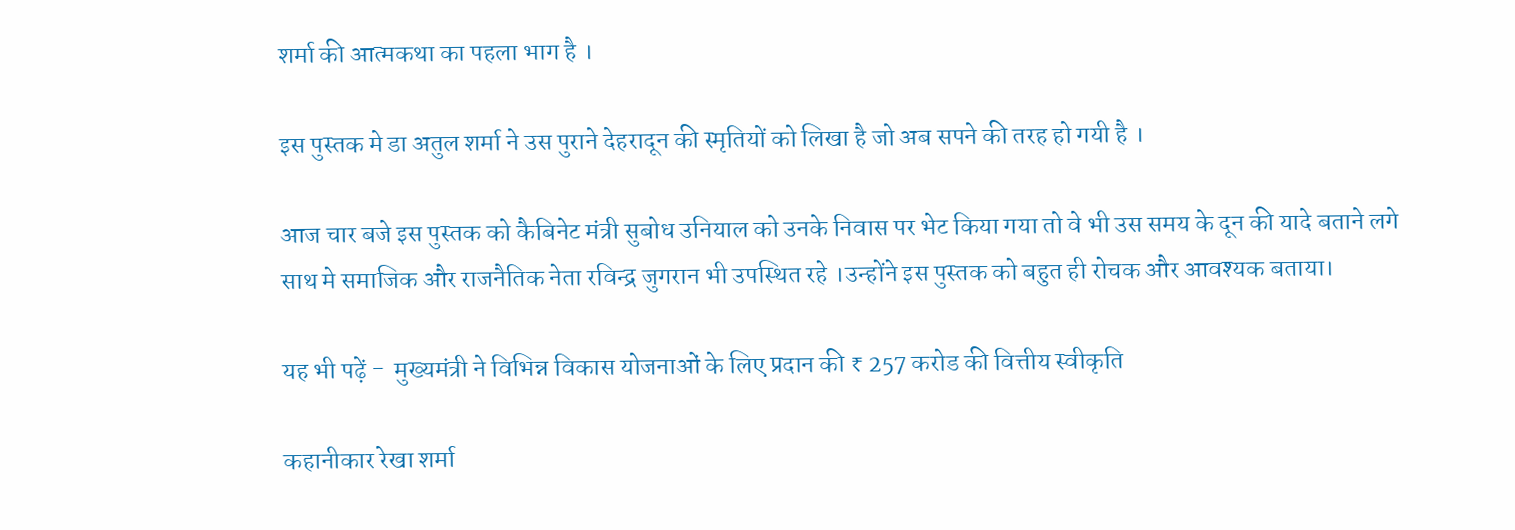शर्मा की आत्मकथा का पहला भाग है ।

इस पुस्तक मे डा अतुल शर्मा ने उस पुराने देहरादून की स्मृतियों को लिखा है जो अब सपने की तरह हो गयी है ।

आज चार बजे इस पुस्तक को कैबिनेट मंत्री सुबोध उनियाल को उनके निवास पर भेट किया गया तो वे भी उस समय के दून की यादे बताने लगे साथ मे समाजिक और राजनैतिक नेता रविन्द्र जुगरान भी उपस्थित रहे ।उन्होंने इस पुस्तक को बहुत ही रोचक और आवश्यक बताया।

यह भी पढ़ें -  मुख्यमंत्री ने विभिन्न विकास योजनाओं के लिए प्रदान की ₹ 257 करोड की वित्तीय स्वीकृति

कहानीकार रेखा शर्मा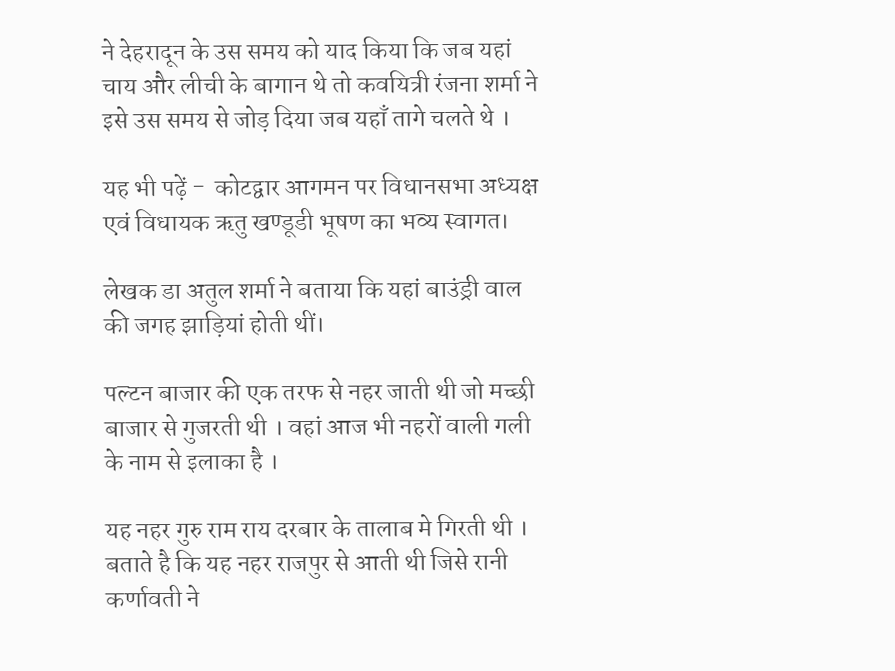ने देहरादून के उस समय को याद किया कि जब यहां चाय और लीची के बागान थे तो कवयित्री रंजना शर्मा ने इसे उस समय से जोड़ दिया जब यहाँ तागे चलते थे ।

यह भी पढ़ें -  कोटद्वार आगमन पर विधानसभा अध्यक्ष एवं विधायक ऋतु खण्डूडी भूषण का भव्य स्वागत।

लेखक डा अतुल शर्मा ने बताया कि यहां बाउंड्री वाल की जगह झाड़ियां होती थीं।

पल्टन बाजार की एक तरफ से नहर जाती थी जो मच्छी बाजार से गुजरती थी । वहां आज भी नहरों वाली गली के नाम से इलाका है ।

यह नहर गुरु राम राय दरबार के तालाब मे गिरती थी । बताते है कि यह नहर राजपुर से आती थी जिसे रानी कर्णावती ने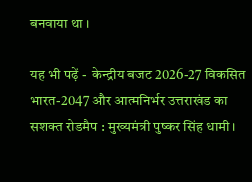बनवाया था ।

यह भी पढ़ें -  केन्द्रीय बजट 2026-27 विकसित भारत-2047 और आत्मनिर्भर उत्तराखंड का सशक्त रोडमैप : मुख्यमंत्री पुष्कर सिंह धामी।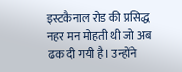इस्टकैनाल रोड की प्रसिद्ध नहर मन मोहती थी जो अब ढक दी गयी है। उन्होंने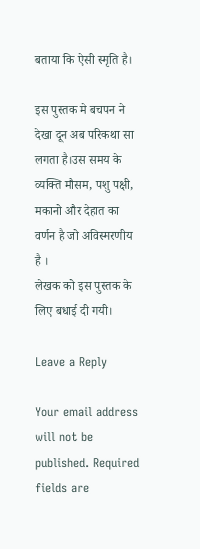बताया कि ऐसी स्मृति है।

इस पुस्तक मे बचपन ने देखा दून अब परिकथा सा लगता है।उस समय के व्यक्ति मौसम, पशु पक्षी, मकानो और देहात का वर्णन है जो अविस्मरणीय है ।
लेखक को इस पुस्तक के लिए बधाई दी गयी।

Leave a Reply

Your email address will not be published. Required fields are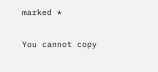marked *

You cannot copy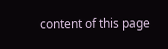content of this page